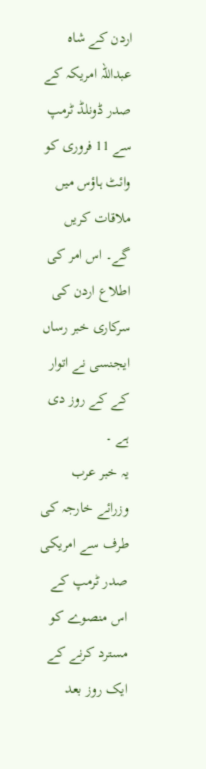اردن کے شاہ عبداللہ امریکہ کے صدر ڈونلڈ ٹرمپ سے 11 فروری کو وائٹ ہاؤس میں ملاقات کریں گے۔ اس امر کی اطلاع اردن کی سرکاری خبر رساں ایجنسی نے اتوار کے کے روز دی ہے ۔
یہ خبر عرب وزرائے خارجہ کی طرف سے امریکی صدر ٹرمپ کے اس منصوے کو مسترد کرنے کے ایک روز بعد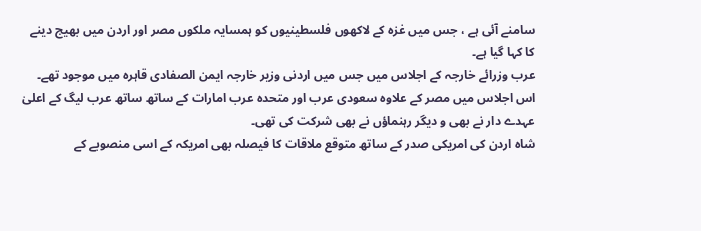سامنے آئی ہے ، جس میں غزہ کے لاکھوں فلسطینیوں کو ہمسایہ ملکوں مصر اور اردن میں بھیج دینے کا کہا گیا ہے۔
عرب وزرائے خارجہ کے اجلاس میں جس میں اردنی وزیر خارجہ ایمن الصفادی قاہرہ میں موجود تھے۔ اس اجلاس میں مصر کے علاوہ سعودی عرب اور متحدہ عرب امارات کے ساتھ ساتھ عرب لیگ کے اعلیٰ عہدے دار نے بھی و دیگر رہنماؤں نے بھی شرکت کی تھی۔
شاہ اردن کی امریکی صدر کے ساتھ متوقع ملاقات کا فیصلہ بھی امریکہ کے اسی منصوبے کے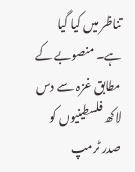تناظر میں کیا گیا ہے۔ منصوبے کے مطابق غزہ سے دس لاکھ فلسطینیوں کو صدر ٹرمپ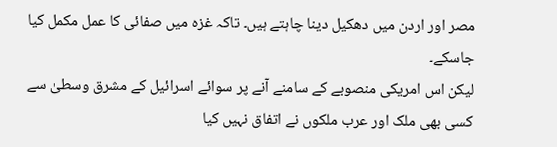مصر اور اردن میں دھکیل دینا چاہتے ہیں۔ تاکہ غزہ میں صفائی کا عمل مکمل کیا جاسکے۔
لیکن اس امریکی منصوبے کے سامنے آنے پر سوائے اسرائیل کے مشرق وسطیٰ سے کسی بھی ملک اور عرب ملکوں نے اتفاق نہیں کیا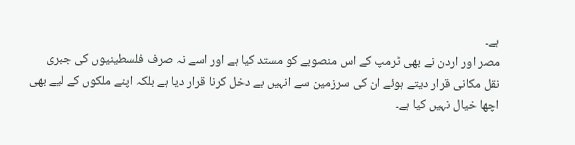ہے۔
مصر اور اردن نے بھی ٹرمپ کے اس منصوبے کو مستد کیا ہے اور اسے نہ صرف فلسطینیوں کی جبری نقل مکانی قرار دیتے ہوئے ان کی سرزمین سے انہیں بے دخل کرنا قرار دیا ہے بلکہ اپنے ملکوں کے لیے بھی اچھا خیال نہیں کیا ہے۔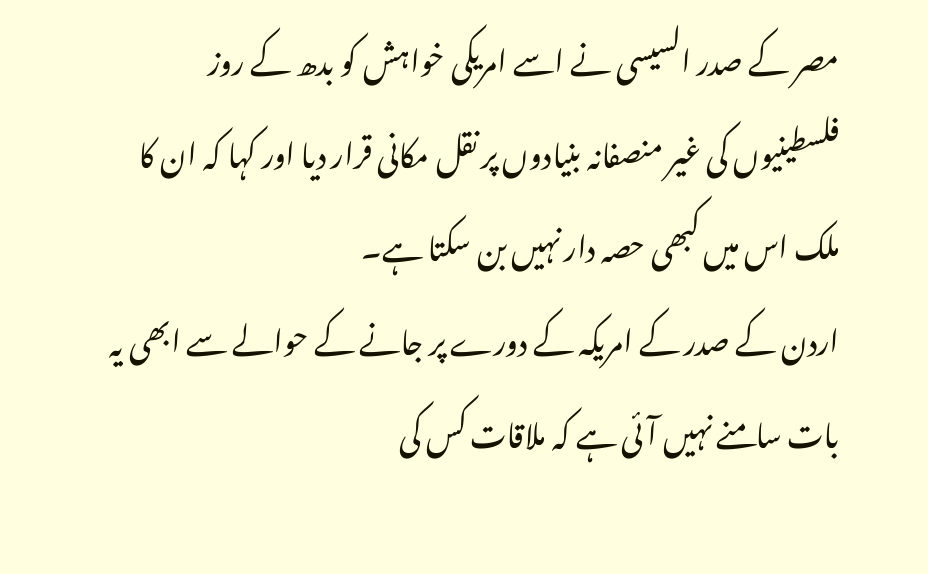مصر کے صدر السیسی نے اسے امریکی خواہش کو بدھ کے روز فلسطینیوں کی غیر منصفانہ بنیادوں پر نقل مکانی قرار دیا اور کہا کہ ان کا ملک اس میں کبھی حصہ دار نہیں بن سکتا ہے۔
اردن کے صدر کے امریکہ کے دورے پر جانے کے حوالے سے ابھی یہ بات سامنے نہیں آئی ہے کہ ملاقات کس کی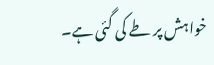خواہش پر طے کی گئی ہے۔